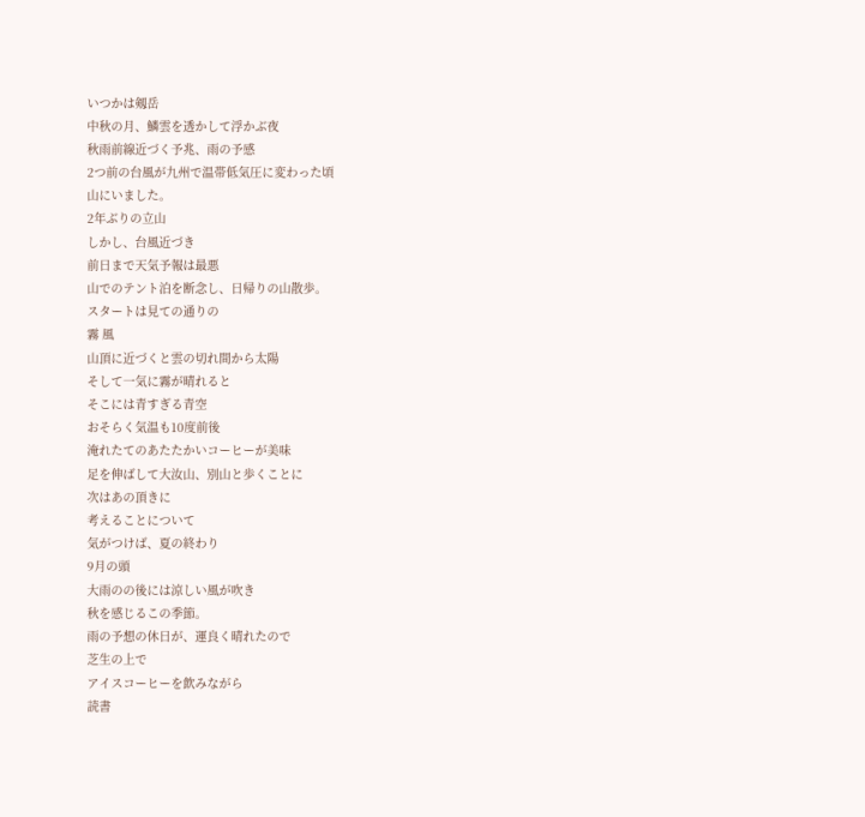いつかは剱岳
中秋の月、鱗雲を透かして浮かぶ夜
秋雨前線近づく予兆、雨の予感
2つ前の台風が九州で温帯低気圧に変わった頃
山にいました。
2年ぶりの立山
しかし、台風近づき
前日まで天気予報は最悪
山でのテント泊を断念し、日帰りの山散歩。
スタートは見ての通りの
霧 風
山頂に近づくと雲の切れ間から太陽
そして一気に霧が晴れると
そこには青すぎる青空
おそらく気温も10度前後
淹れたてのあたたかいコーヒーが美味
足を伸ばして大汝山、別山と歩くことに
次はあの頂きに
考えることについて
気がつけば、夏の終わり
9月の頭
大雨のの後には涼しい風が吹き
秋を感じるこの季節。
雨の予想の休日が、運良く晴れたので
芝生の上で
アイスコーヒーを飲みながら
読書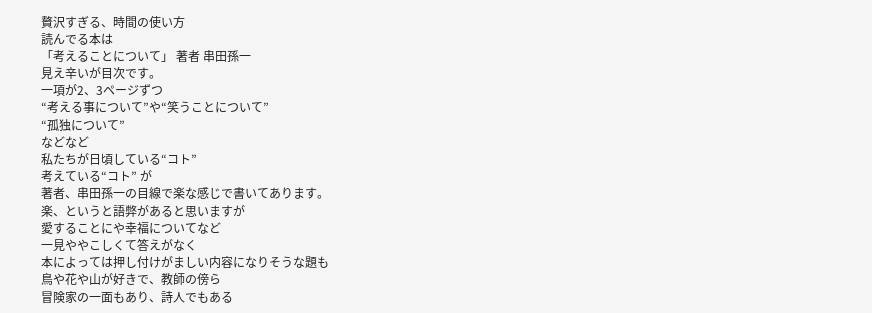贅沢すぎる、時間の使い方
読んでる本は
「考えることについて」 著者 串田孫一
見え辛いが目次です。
一項が2、3ページずつ
“考える事について”や“笑うことについて”
“孤独について”
などなど
私たちが日頃している“コト”
考えている“コト” が
著者、串田孫一の目線で楽な感じで書いてあります。
楽、というと語弊があると思いますが
愛することにや幸福についてなど
一見ややこしくて答えがなく
本によっては押し付けがましい内容になりそうな題も
鳥や花や山が好きで、教師の傍ら
冒険家の一面もあり、詩人でもある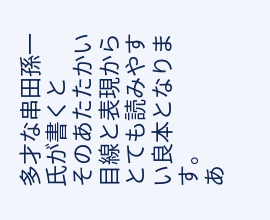多才な串田孫一氏が書くと
そのあたたかい目線と表現から
とても読みやすい良本となります。
あ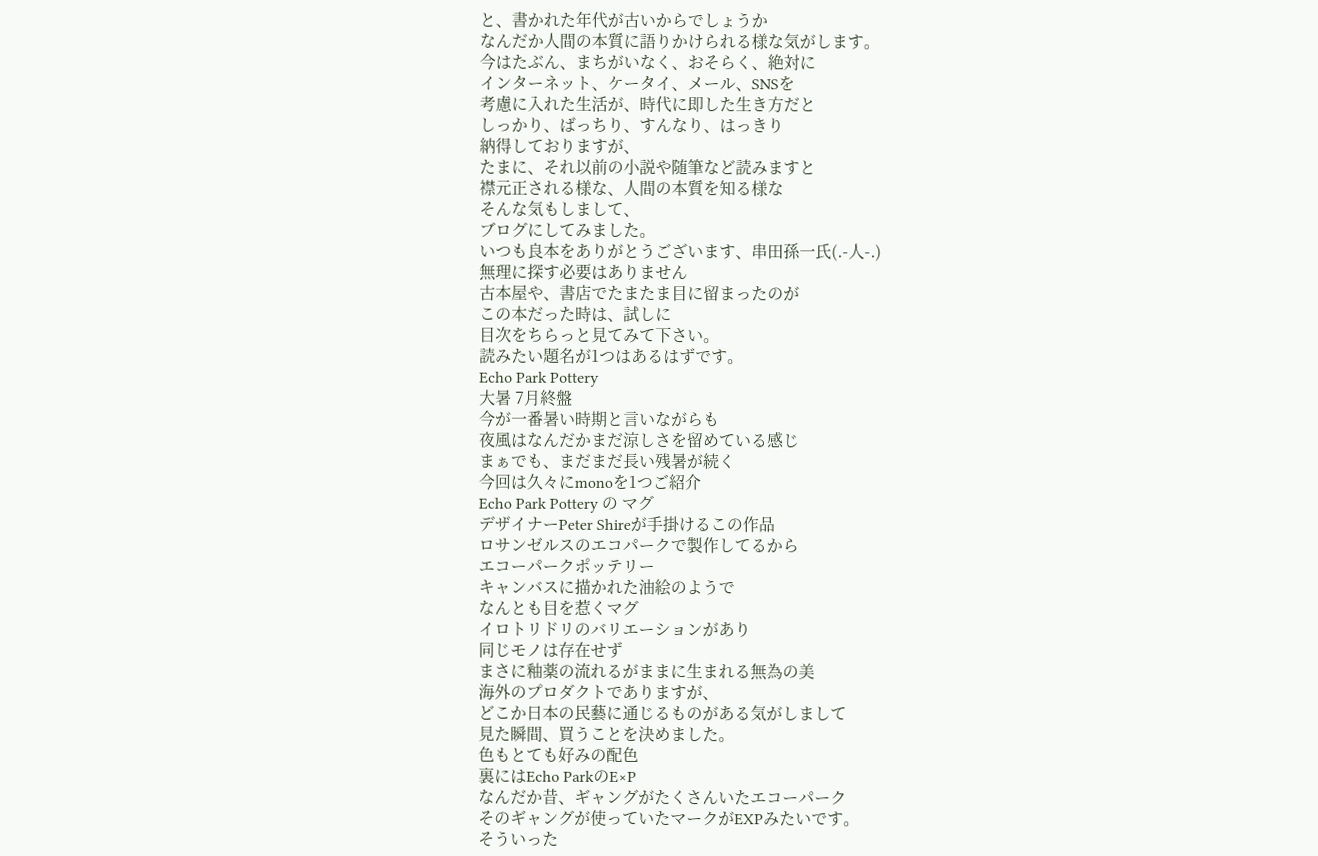と、書かれた年代が古いからでしょうか
なんだか人間の本質に語りかけられる様な気がします。
今はたぶん、まちがいなく、おそらく、絶対に
インターネット、ケータイ、メール、SNSを
考慮に入れた生活が、時代に即した生き方だと
しっかり、ばっちり、すんなり、はっきり
納得しておりますが、
たまに、それ以前の小説や随筆など読みますと
襟元正される様な、人間の本質を知る様な
そんな気もしまして、
ブログにしてみました。
いつも良本をありがとうございます、串田孫一氏(.-人-.)
無理に探す必要はありません
古本屋や、書店でたまたま目に留まったのが
この本だった時は、試しに
目次をちらっと見てみて下さい。
読みたい題名が1つはあるはずです。
Echo Park Pottery
大暑 7月終盤
今が一番暑い時期と言いながらも
夜風はなんだかまだ涼しさを留めている感じ
まぁでも、まだまだ長い残暑が続く
今回は久々にmonoを1つご紹介
Echo Park Pottery の マグ
デザイナーPeter Shireが手掛けるこの作品
ロサンゼルスのエコパークで製作してるから
エコーパークポッテリー
キャンバスに描かれた油絵のようで
なんとも目を惹くマグ
イロトリドリのバリエーションがあり
同じモノは存在せず
まさに釉薬の流れるがままに生まれる無為の美
海外のプロダクトでありますが、
どこか日本の民藝に通じるものがある気がしまして
見た瞬間、買うことを決めました。
色もとても好みの配色
裏にはEcho ParkのE×P
なんだか昔、ギャングがたくさんいたエコーパーク
そのギャングが使っていたマークがEXPみたいです。
そういった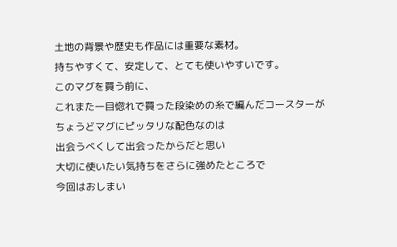土地の背景や歴史も作品には重要な素材。
持ちやすくて、安定して、とても使いやすいです。
このマグを買う前に、
これまた一目惚れで買った段染めの糸で編んだコースターが
ちょうどマグにピッタリな配色なのは
出会うべくして出会ったからだと思い
大切に使いたい気持ちをさらに強めたところで
今回はおしまい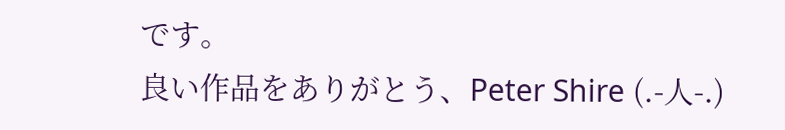です。
良い作品をありがとう、Peter Shire (.-人-.)